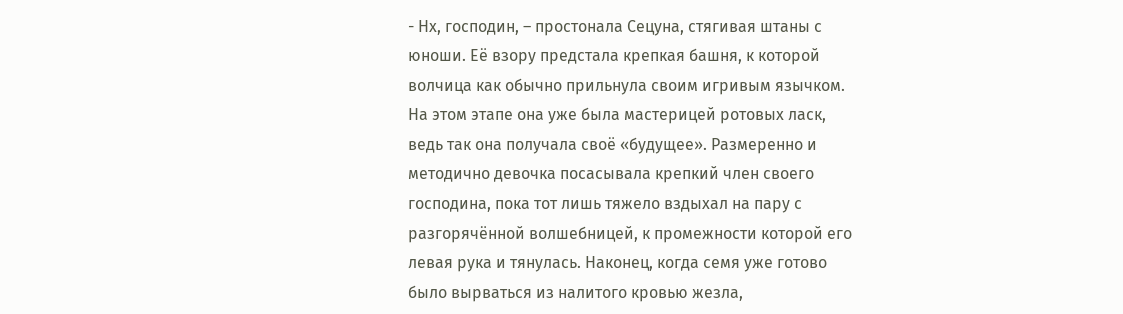- Нх, господин, – простонала Сецуна, стягивая штаны с юноши. Её взору предстала крепкая башня, к которой волчица как обычно прильнула своим игривым язычком. На этом этапе она уже была мастерицей ротовых ласк, ведь так она получала своё «будущее». Размеренно и методично девочка посасывала крепкий член своего господина, пока тот лишь тяжело вздыхал на пару с разгорячённой волшебницей, к промежности которой его левая рука и тянулась. Наконец, когда семя уже готово было вырваться из налитого кровью жезла,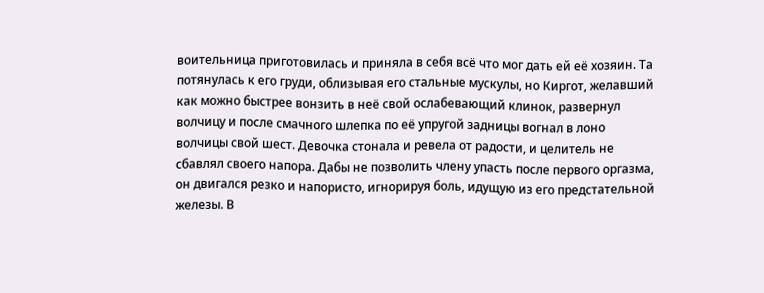воительница приготовилась и приняла в себя всё что мог дать ей её хозяин. Та потянулась к его груди, облизывая его стальные мускулы, но Киргот, желавший как можно быстрее вонзить в неё свой ослабевающий клинок, развернул волчицу и после смачного шлепка по её упругой задницы вогнал в лоно волчицы свой шест. Девочка стонала и ревела от радости, и целитель не сбавлял своего напора. Дабы не позволить члену упасть после первого оргазма, он двигался резко и напористо, игнорируя боль, идущую из его предстательной железы. В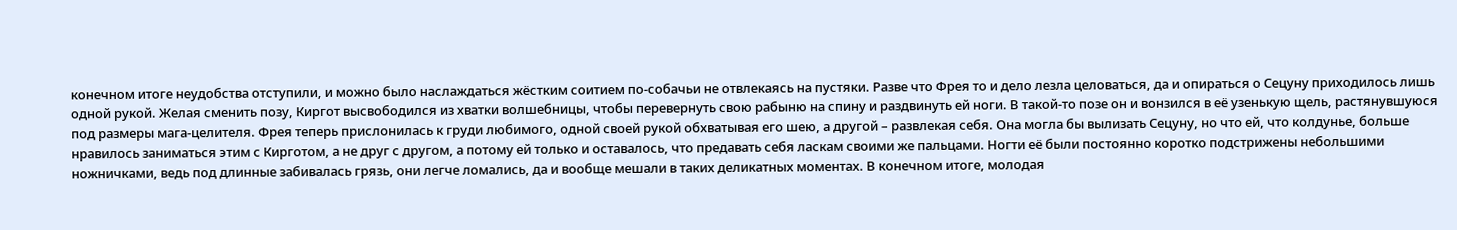конечном итоге неудобства отступили, и можно было наслаждаться жёстким соитием по-собачьи не отвлекаясь на пустяки. Разве что Фрея то и дело лезла целоваться, да и опираться о Сецуну приходилось лишь одной рукой. Желая сменить позу, Киргот высвободился из хватки волшебницы, чтобы перевернуть свою рабыню на спину и раздвинуть ей ноги. В такой-то позе он и вонзился в её узенькую щель, растянувшуюся под размеры мага-целителя. Фрея теперь прислонилась к груди любимого, одной своей рукой обхватывая его шею, а другой – развлекая себя. Она могла бы вылизать Сецуну, но что ей, что колдунье, больше нравилось заниматься этим с Кирготом, а не друг с другом, а потому ей только и оставалось, что предавать себя ласкам своими же пальцами. Ногти её были постоянно коротко подстрижены небольшими ножничками, ведь под длинные забивалась грязь, они легче ломались, да и вообще мешали в таких деликатных моментах. В конечном итоге, молодая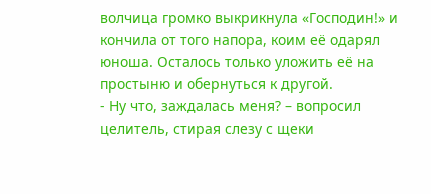волчица громко выкрикнула «Господин!» и кончила от того напора, коим её одарял юноша. Осталось только уложить её на простыню и обернуться к другой.
- Ну что, заждалась меня? – вопросил целитель, стирая слезу с щеки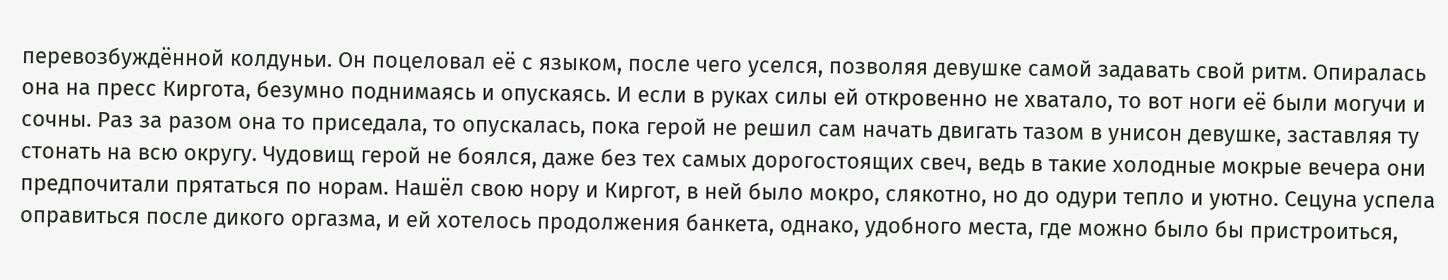перевозбуждённой колдуньи. Он поцеловал её с языком, после чего уселся, позволяя девушке самой задавать свой ритм. Опиралась она на пресс Киргота, безумно поднимаясь и опускаясь. И если в руках силы ей откровенно не хватало, то вот ноги её были могучи и сочны. Раз за разом она то приседала, то опускалась, пока герой не решил сам начать двигать тазом в унисон девушке, заставляя ту стонать на всю округу. Чудовищ герой не боялся, даже без тех самых дорогостоящих свеч, ведь в такие холодные мокрые вечера они предпочитали прятаться по норам. Нашёл свою нору и Киргот, в ней было мокро, слякотно, но до одури тепло и уютно. Сецуна успела оправиться после дикого оргазма, и ей хотелось продолжения банкета, однако, удобного места, где можно было бы пристроиться,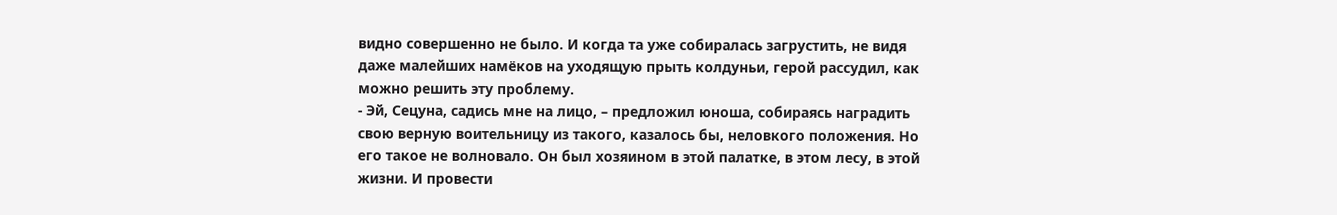видно совершенно не было. И когда та уже собиралась загрустить, не видя даже малейших намёков на уходящую прыть колдуньи, герой рассудил, как можно решить эту проблему.
- Эй, Сецуна, садись мне на лицо, – предложил юноша, собираясь наградить свою верную воительницу из такого, казалось бы, неловкого положения. Но его такое не волновало. Он был хозяином в этой палатке, в этом лесу, в этой жизни. И провести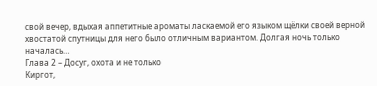свой вечер, вдыхая аппетитные ароматы ласкаемой его языком щёлки своей верной хвостатой спутницы для него было отличным вариантом. Долгая ночь только началась…
Глава 2 – Досуг, охота и не только
Киргот,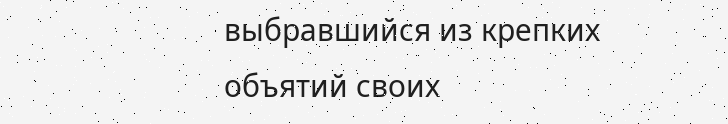выбравшийся из крепких объятий своих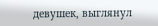девушек, выглянул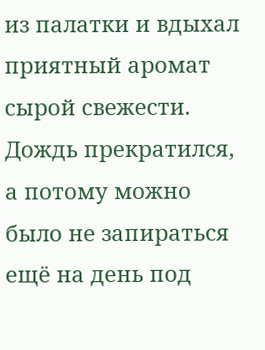из палатки и вдыхал приятный аромат сырой свежести. Дождь прекратился, а потому можно было не запираться ещё на день под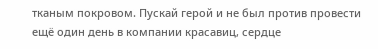тканым покровом. Пускай герой и не был против провести ещё один день в компании красавиц, сердце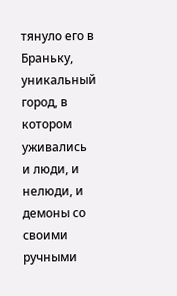тянуло его в Браньку, уникальный город, в котором уживались и люди, и нелюди, и демоны со своими ручными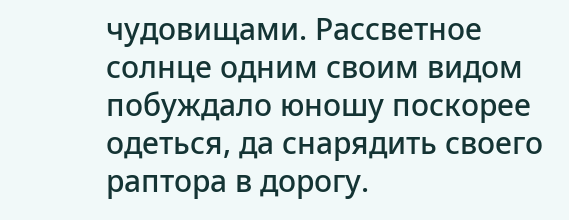чудовищами. Рассветное солнце одним своим видом побуждало юношу поскорее одеться, да снарядить своего раптора в дорогу.